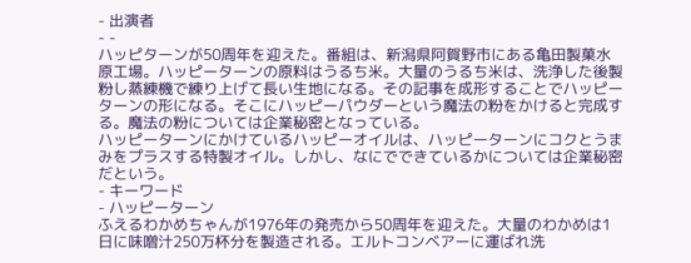- 出演者
- -
ハッピターンが50周年を迎えた。番組は、新潟県阿賀野市にある亀田製菓水原工場。ハッピーターンの原料はうるち米。大量のうるち米は、洗浄した後製粉し蒸練機で練り上げて長い生地になる。その記事を成形することでハッピーターンの形になる。そこにハッピーパウダーという魔法の粉をかけると完成する。魔法の粉については企業秘密となっている。
ハッピーターンにかけているハッピーオイルは、ハッピーターンにコクとうまみをプラスする特製オイル。しかし、なにでできているかについては企業秘密だという。
- キーワード
- ハッピーターン
ふえるわかめちゃんが1976年の発売から50周年を迎えた。大量のわかめは1日に味噌汁250万杯分を製造される。エルトコンベアーに運ばれ洗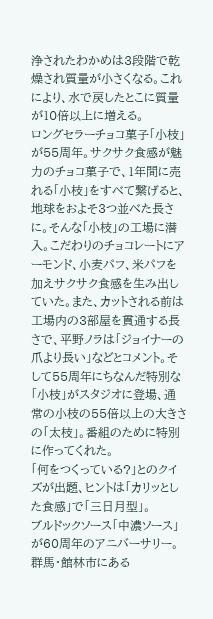浄されたわかめは3段階で乾燥され質量が小さくなる。これにより、水で戻したとこに質量が10倍以上に増える。
ロングセラーチョコ菓子「小枝」が55周年。サクサク食感が魅力のチョコ菓子で、1年間に売れる「小枝」をすべて繋げると、地球をおよそ3つ並べた長さに。そんな「小枝」の工場に潜入。こだわりのチョコレートにアーモンド、小麦パフ、米パフを加えサクサク食感を生み出していた。また、カットされる前は工場内の3部屋を貫通する長さで、平野ノラは「ジョイナーの爪より長い」などとコメント。そして55周年にちなんだ特別な「小枝」がスタジオに登場、通常の小枝の55倍以上の大きさの「太枝」。番組のために特別に作ってくれた。
「何をつくっている?」とのクイズが出題、ヒントは「カリッとした食感」で「三日月型」。
ブルドックソース「中濃ソース」が60周年のアニバーサリー。群馬・館林市にある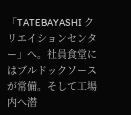「TATEBAYASHI クリエイションセンター」へ。社員食堂にはブルドックソースが常備。そして工場内へ潜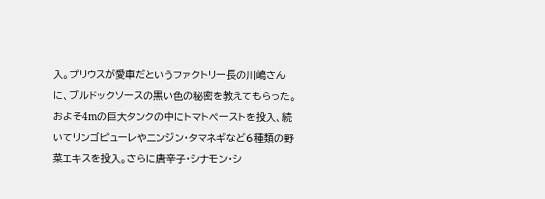入。プリウスが愛車だというファクトリー長の川嶋さんに、ブルドックソースの黒い色の秘密を教えてもらった。およそ4mの巨大タンクの中にトマトペーストを投入、続いてリンゴピューレやニンジン・タマネギなど6種類の野菜エキスを投入。さらに唐辛子・シナモン・シ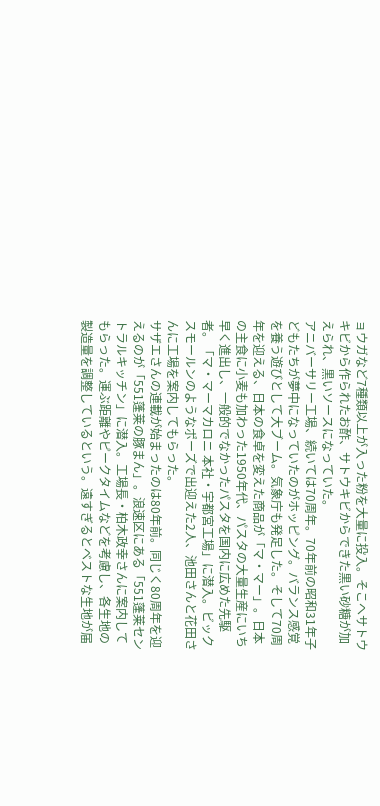ョウガなど7種類以上が入った粉を大量に投入。そこへサトウキビから作られたお酢、サトウキビからできた黒い砂糖が加えられ、黒いソースになっていた。
アニバーサリー工場、続いては70周年。70年前の昭和31年子どもたちが夢中になっていたのがホッピング。バランス感覚を養う遊びとして大ブーム。気象庁も発足した。そして70周年を迎える、日本の食卓を変えた商品が「マ・マー」。日本の主食に小麦も加わった1950年代、パスタの大量生産にいち早く進出し、一般的でなかったパスタを国内に広めた先駆者。「マ・マーマカロニ 本社・宇都宮工場」に潜入。ビックスモールンのようなポーズで出迎えた2人、池田さんと花田さんに工場を案内してもらった。
サザエさんの連載が始まったのは80年前。同じく80周年を迎えるのが「551蓬莱の豚まん」。浪速区にある「551蓬莱セントラルキッチン」に潜入。工場長・柏木政幸さんに案内してもらった。運ぶ距離やピークタイムなどを考慮し、各生地の製造量を調整しているという。遠すぎるとベストな生地が届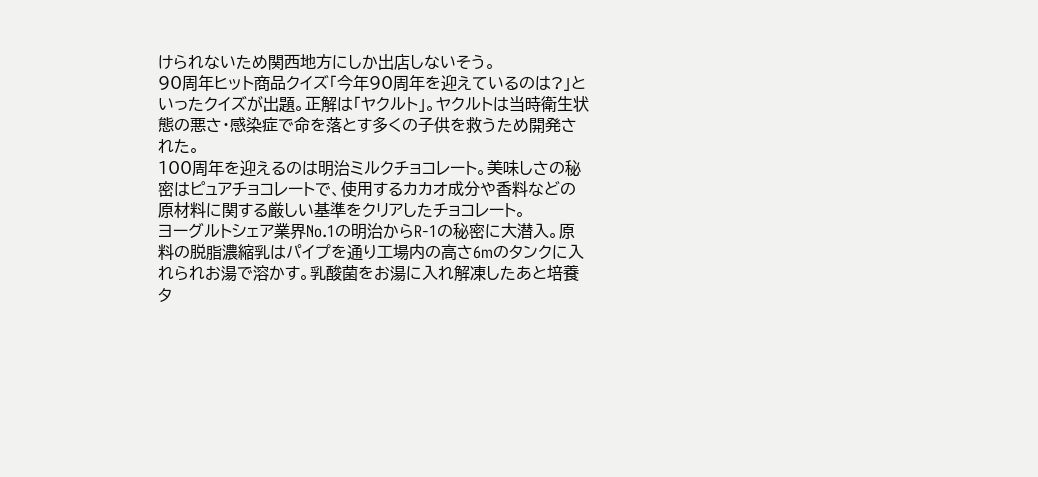けられないため関西地方にしか出店しないそう。
90周年ヒット商品クイズ「今年90周年を迎えているのは?」といったクイズが出題。正解は「ヤクルト」。ヤクルトは当時衛生状態の悪さ・感染症で命を落とす多くの子供を救うため開発された。
100周年を迎えるのは明治ミルクチョコレート。美味しさの秘密はピュアチョコレートで、使用するカカオ成分や香料などの原材料に関する厳しい基準をクリアしたチョコレート。
ヨーグルトシェア業界No.1の明治からR-1の秘密に大潜入。原料の脱脂濃縮乳はパイプを通り工場内の高さ6mのタンクに入れられお湯で溶かす。乳酸菌をお湯に入れ解凍したあと培養タ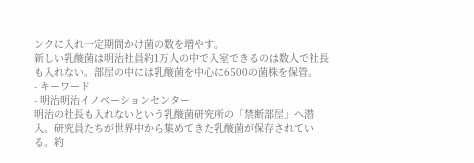ンクに入れ一定期間かけ菌の数を増やす。
新しい乳酸菌は明治社員約1万人の中で入室できるのは数人で社長も入れない。部屋の中には乳酸菌を中心に6500の菌株を保管。
- キーワード
- 明治明治イノベーションセンター
明治の社長も入れないという乳酸菌研究所の「禁断部屋」へ潜入。研究員たちが世界中から集めてきた乳酸菌が保存されている。約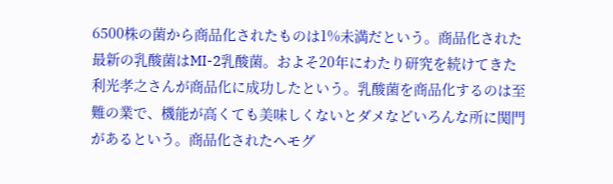6500株の菌から商品化されたものは1%未満だという。商品化された最新の乳酸菌はMI-2乳酸菌。およそ20年にわたり研究を続けてきた利光孝之さんが商品化に成功したという。乳酸菌を商品化するのは至難の業で、機能が高くても美味しくないとダメなどいろんな所に関門があるという。商品化されたヘモグ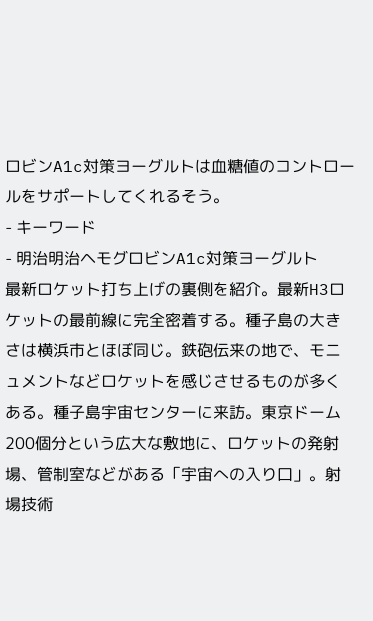ロビンA1c対策ヨーグルトは血糖値のコントロールをサポートしてくれるそう。
- キーワード
- 明治明治ヘモグロビンA1c対策ヨーグルト
最新ロケット打ち上げの裏側を紹介。最新H3ロケットの最前線に完全密着する。種子島の大きさは横浜市とほぼ同じ。鉄砲伝来の地で、モニュメントなどロケットを感じさせるものが多くある。種子島宇宙センターに来訪。東京ドーム200個分という広大な敷地に、ロケットの発射場、管制室などがある「宇宙への入り口」。射場技術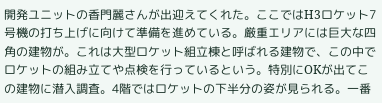開発ユニットの香門麗さんが出迎えてくれた。ここではH3ロケット7号機の打ち上げに向けて準備を進めている。厳重エリアには巨大な四角の建物が。これは大型ロケット組立棟と呼ばれる建物で、この中でロケットの組み立てや点検を行っているという。特別にOKが出てこの建物に潜入調査。4階ではロケットの下半分の姿が見られる。一番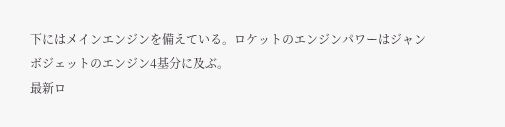下にはメインエンジンを備えている。ロケットのエンジンパワーはジャンボジェットのエンジン4基分に及ぶ。
最新ロ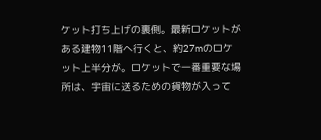ケット打ち上げの裏側。最新ロケットがある建物11階へ行くと、約27mのロケット上半分が。ロケットで一番重要な場所は、宇宙に送るための貨物が入って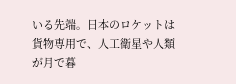いる先端。日本のロケットは貨物専用で、人工衛星や人類が月で暮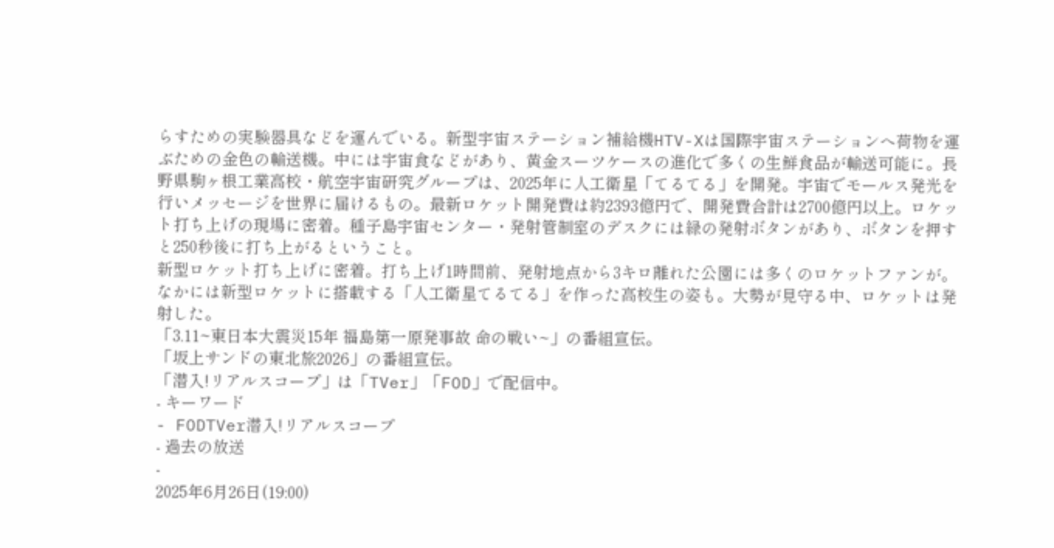らすための実験器具などを運んでいる。新型宇宙ステーション補給機HTV-Xは国際宇宙ステーションへ荷物を運ぶための金色の輸送機。中には宇宙食などがあり、黄金スーツケースの進化で多くの生鮮食品が輸送可能に。長野県駒ヶ根工業高校・航空宇宙研究グループは、2025年に人工衛星「てるてる」を開発。宇宙でモールス発光を行いメッセージを世界に届けるもの。最新ロケット開発費は約2393億円で、開発費合計は2700億円以上。ロケット打ち上げの現場に密着。種子島宇宙センター・発射管制室のデスクには緑の発射ボタンがあり、ボタンを押すと250秒後に打ち上がるということ。
新型ロケット打ち上げに密着。打ち上げ1時間前、発射地点から3キロ離れた公園には多くのロケットファンが。なかには新型ロケットに搭載する「人工衛星てるてる」を作った高校生の姿も。大勢が見守る中、ロケットは発射した。
「3.11~東日本大震災15年 福島第一原発事故 命の戦い~」の番組宣伝。
「坂上サンドの東北旅2026」の番組宣伝。
「潜入!リアルスコープ」は「TVer」「FOD」で配信中。
- キーワード
- FODTVer潜入!リアルスコープ
- 過去の放送
-
2025年6月26日(19:00)